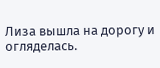Лиза вышла на дорогу и огляделась.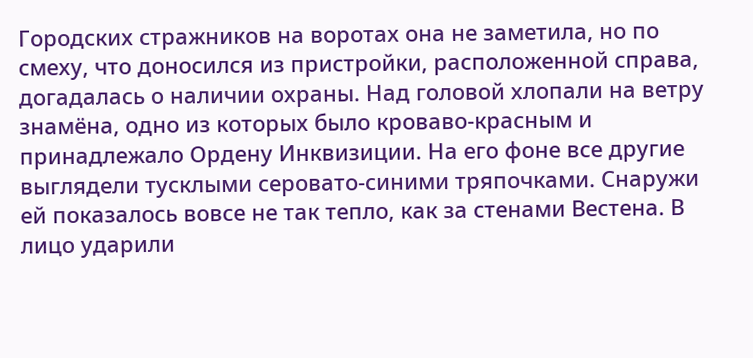Городских стражников на воротах она не заметила, но по смеху, что доносился из пристройки, расположенной справа, догадалась о наличии охраны. Над головой хлопали на ветру знамёна, одно из которых было кроваво-красным и принадлежало Ордену Инквизиции. На его фоне все другие выглядели тусклыми серовато-синими тряпочками. Снаружи ей показалось вовсе не так тепло, как за стенами Вестена. В лицо ударили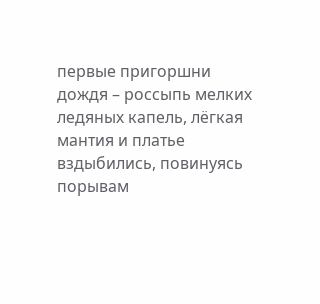первые пригоршни дождя – россыпь мелких ледяных капель, лёгкая мантия и платье вздыбились, повинуясь порывам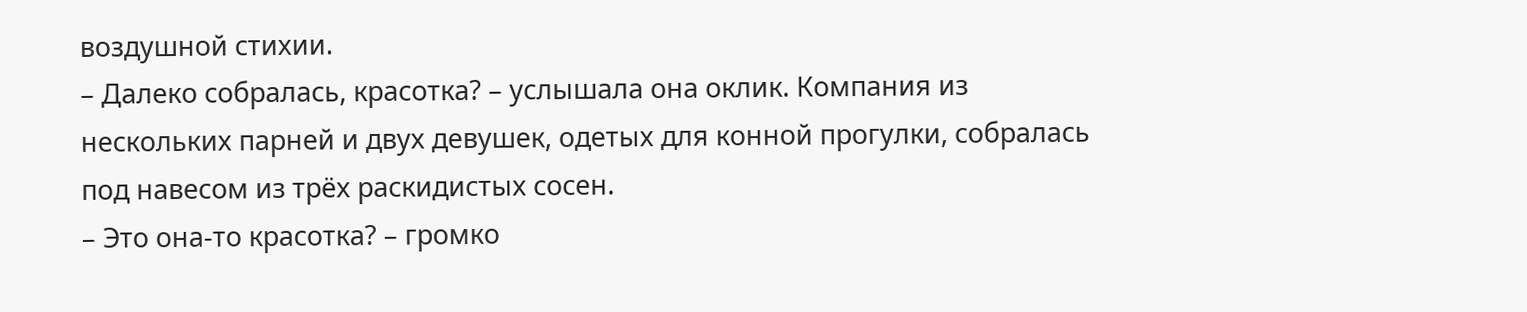воздушной стихии.
– Далеко собралась, красотка? – услышала она оклик. Компания из нескольких парней и двух девушек, одетых для конной прогулки, собралась под навесом из трёх раскидистых сосен.
– Это она-то красотка? – громко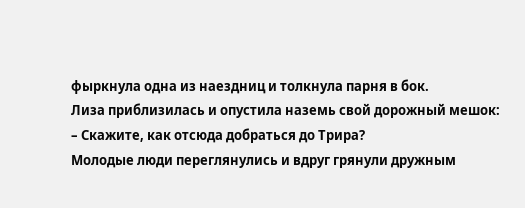фыркнула одна из наездниц и толкнула парня в бок.
Лиза приблизилась и опустила наземь свой дорожный мешок:
– Скажите, как отсюда добраться до Трира?
Молодые люди переглянулись и вдруг грянули дружным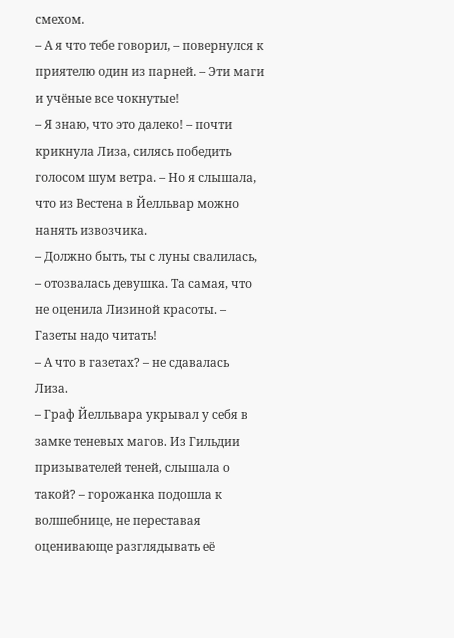смехом.
– А я что тебе говорил, – повернулся к приятелю один из парней. – Эти маги и учёные все чокнутые!
– Я знаю, что это далеко! – почти крикнула Лиза, силясь победить голосом шум ветра. – Но я слышала, что из Вестена в Йелльвар можно нанять извозчика.
– Должно быть, ты с луны свалилась, – отозвалась девушка. Та самая, что не оценила Лизиной красоты. – Газеты надо читать!
– А что в газетах? – не сдавалась Лиза.
– Граф Йелльвара укрывал у себя в замке теневых магов. Из Гильдии призывателей теней, слышала о такой? – горожанка подошла к волшебнице, не переставая оценивающе разглядывать её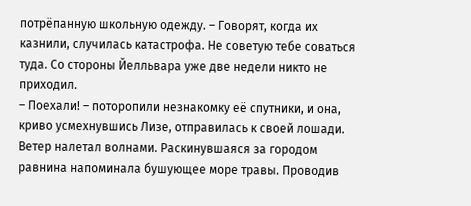потрёпанную школьную одежду. – Говорят, когда их казнили, случилась катастрофа. Не советую тебе соваться туда. Со стороны Йелльвара уже две недели никто не приходил.
– Поехали! – поторопили незнакомку её спутники, и она, криво усмехнувшись Лизе, отправилась к своей лошади.
Ветер налетал волнами. Раскинувшаяся за городом равнина напоминала бушующее море травы. Проводив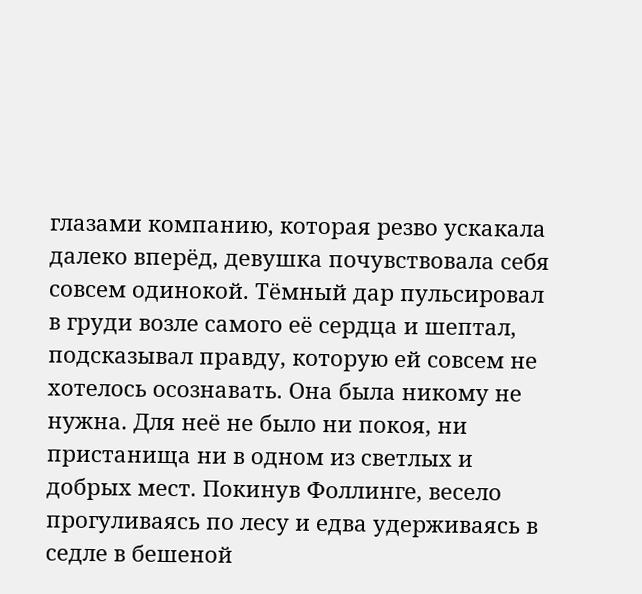глазами компанию, которая резво ускакала далеко вперёд, девушка почувствовала себя совсем одинокой. Тёмный дар пульсировал в груди возле самого её сердца и шептал, подсказывал правду, которую ей совсем не хотелось осознавать. Она была никому не нужна. Для неё не было ни покоя, ни пристанища ни в одном из светлых и добрых мест. Покинув Фоллинге, весело прогуливаясь по лесу и едва удерживаясь в седле в бешеной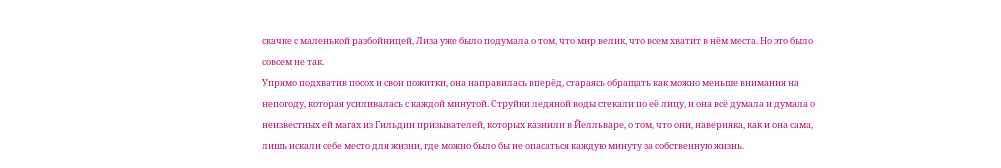скачке с маленькой разбойницей, Лиза уже было подумала о том, что мир велик, что всем хватит в нём места. Но это было совсем не так.
Упрямо подхватив посох и свои пожитки, она направилась вперёд, стараясь обращать как можно меньше внимания на непогоду, которая усиливалась с каждой минутой. Струйки ледяной воды стекали по её лицу, и она всё думала и думала о неизвестных ей магах из Гильдии призывателей, которых казнили в Йелльваре, о том, что они, наверняка, как и она сама, лишь искали себе место для жизни, где можно было бы не опасаться каждую минуту за собственную жизнь.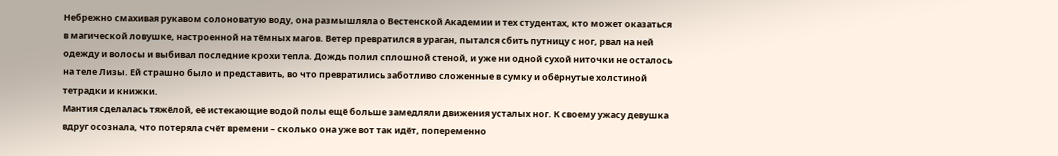Небрежно смахивая рукавом солоноватую воду, она размышляла о Вестенской Академии и тех студентах, кто может оказаться в магической ловушке, настроенной на тёмных магов. Ветер превратился в ураган, пытался сбить путницу с ног, рвал на ней одежду и волосы и выбивал последние крохи тепла. Дождь полил сплошной стеной, и уже ни одной сухой ниточки не осталось на теле Лизы. Ей страшно было и представить, во что превратились заботливо сложенные в сумку и обёрнутые холстиной тетрадки и книжки.
Мантия сделалась тяжёлой, её истекающие водой полы ещё больше замедляли движения усталых ног. К своему ужасу девушка вдруг осознала, что потеряла счёт времени – сколько она уже вот так идёт, попеременно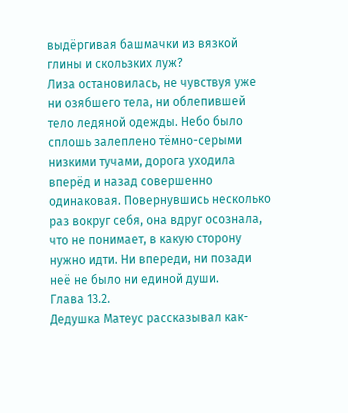выдёргивая башмачки из вязкой глины и скользких луж?
Лиза остановилась, не чувствуя уже ни озябшего тела, ни облепившей тело ледяной одежды. Небо было сплошь залеплено тёмно-серыми низкими тучами, дорога уходила вперёд и назад совершенно одинаковая. Повернувшись несколько раз вокруг себя, она вдруг осознала, что не понимает, в какую сторону нужно идти. Ни впереди, ни позади неё не было ни единой души.
Глава 13.2.
Дедушка Матеус рассказывал как-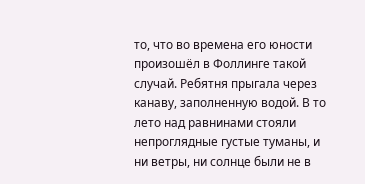то, что во времена его юности произошёл в Фоллинге такой случай. Ребятня прыгала через канаву, заполненную водой. В то лето над равнинами стояли непроглядные густые туманы, и ни ветры, ни солнце были не в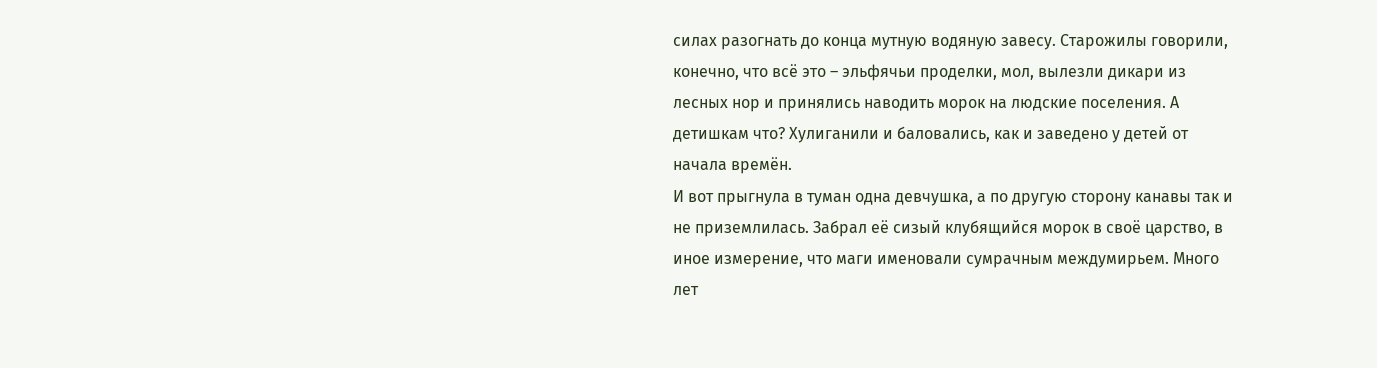силах разогнать до конца мутную водяную завесу. Старожилы говорили, конечно, что всё это – эльфячьи проделки, мол, вылезли дикари из лесных нор и принялись наводить морок на людские поселения. А детишкам что? Хулиганили и баловались, как и заведено у детей от начала времён.
И вот прыгнула в туман одна девчушка, а по другую сторону канавы так и не приземлилась. Забрал её сизый клубящийся морок в своё царство, в иное измерение, что маги именовали сумрачным междумирьем. Много лет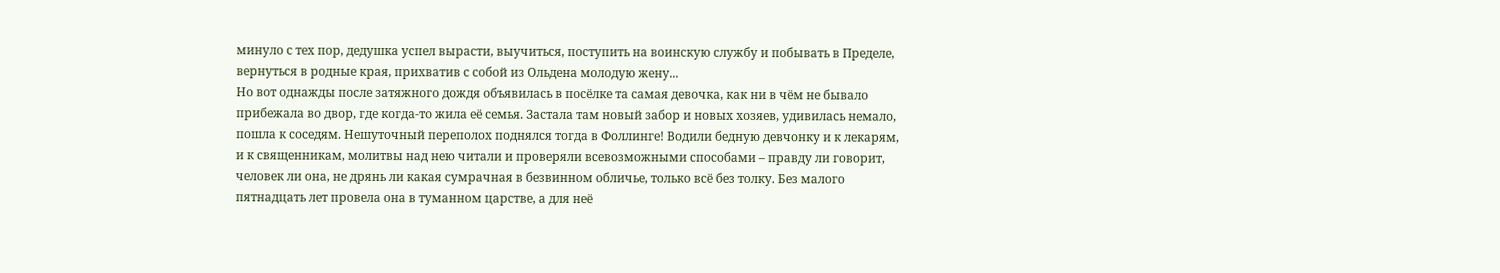минуло с тех пор, дедушка успел вырасти, выучиться, поступить на воинскую службу и побывать в Пределе, вернуться в родные края, прихватив с собой из Ольдена молодую жену...
Но вот однажды после затяжного дождя объявилась в посёлке та самая девочка, как ни в чём не бывало прибежала во двор, где когда-то жила её семья. Застала там новый забор и новых хозяев, удивилась немало, пошла к соседям. Нешуточный переполох поднялся тогда в Фоллинге! Водили бедную девчонку и к лекарям, и к священникам, молитвы над нею читали и проверяли всевозможными способами – правду ли говорит, человек ли она, не дрянь ли какая сумрачная в безвинном обличье, только всё без толку. Без малого пятнадцать лет провела она в туманном царстве, а для неё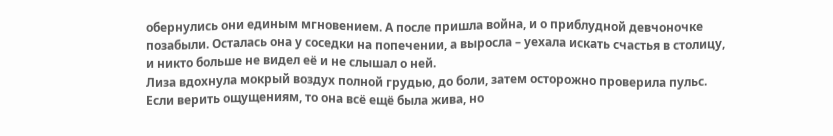обернулись они единым мгновением. А после пришла война, и о приблудной девчоночке позабыли. Осталась она у соседки на попечении, а выросла – уехала искать счастья в столицу, и никто больше не видел её и не слышал о ней.
Лиза вдохнула мокрый воздух полной грудью, до боли, затем осторожно проверила пульс. Если верить ощущениям, то она всё ещё была жива, но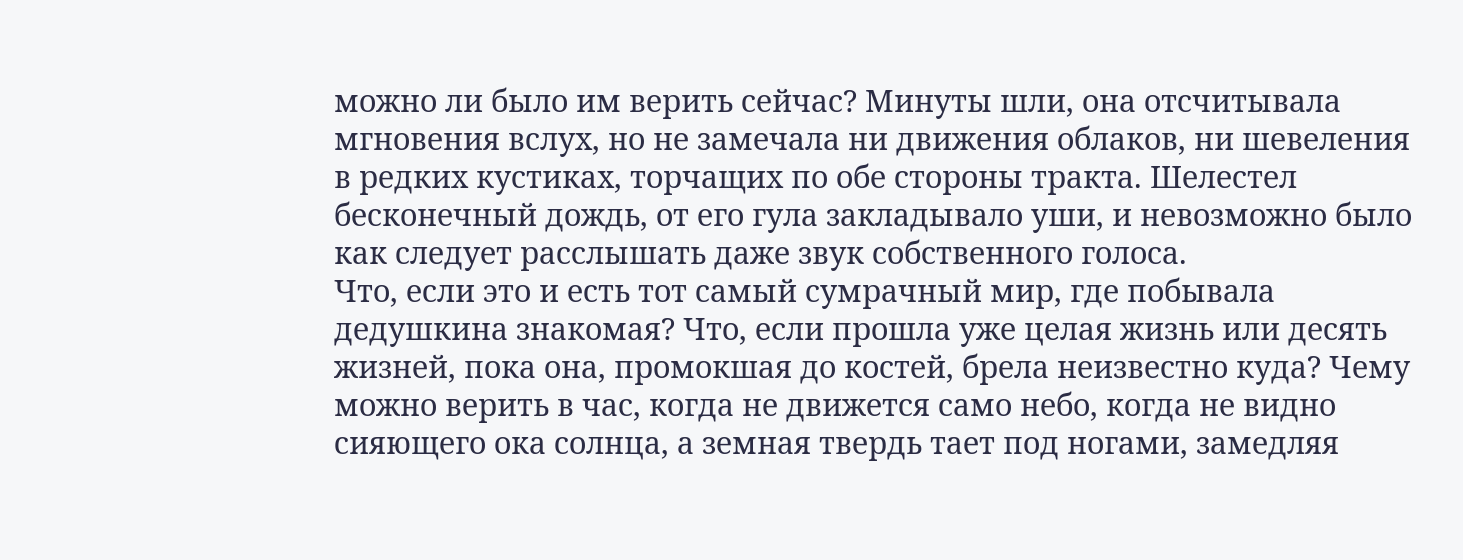можно ли было им верить сейчас? Минуты шли, она отсчитывала мгновения вслух, но не замечала ни движения облаков, ни шевеления в редких кустиках, торчащих по обе стороны тракта. Шелестел бесконечный дождь, от его гула закладывало уши, и невозможно было как следует расслышать даже звук собственного голоса.
Что, если это и есть тот самый сумрачный мир, где побывала дедушкина знакомая? Что, если прошла уже целая жизнь или десять жизней, пока она, промокшая до костей, брела неизвестно куда? Чему можно верить в час, когда не движется само небо, когда не видно сияющего ока солнца, а земная твердь тает под ногами, замедляя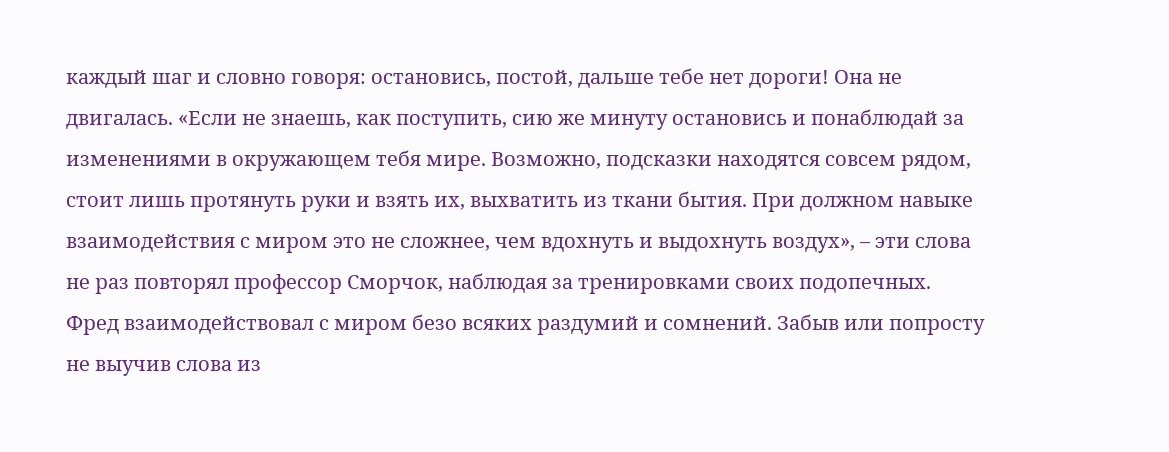каждый шаг и словно говоря: остановись, постой, дальше тебе нет дороги! Она не двигалась. «Если не знаешь, как поступить, сию же минуту остановись и понаблюдай за изменениями в окружающем тебя мире. Возможно, подсказки находятся совсем рядом, стоит лишь протянуть руки и взять их, выхватить из ткани бытия. При должном навыке взаимодействия с миром это не сложнее, чем вдохнуть и выдохнуть воздух», – эти слова не раз повторял профессор Сморчок, наблюдая за тренировками своих подопечных.
Фред взаимодействовал с миром безо всяких раздумий и сомнений. Забыв или попросту не выучив слова из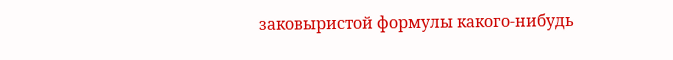заковыристой формулы какого-нибудь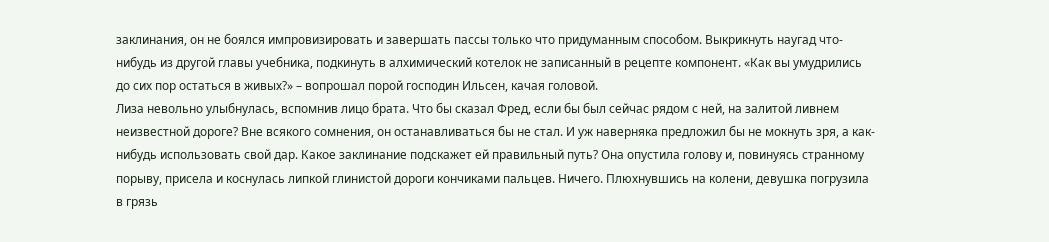заклинания, он не боялся импровизировать и завершать пассы только что придуманным способом. Выкрикнуть наугад что-нибудь из другой главы учебника, подкинуть в алхимический котелок не записанный в рецепте компонент. «Как вы умудрились до сих пор остаться в живых?» – вопрошал порой господин Ильсен, качая головой.
Лиза невольно улыбнулась, вспомнив лицо брата. Что бы сказал Фред, если бы был сейчас рядом с ней, на залитой ливнем неизвестной дороге? Вне всякого сомнения, он останавливаться бы не стал. И уж наверняка предложил бы не мокнуть зря, а как-нибудь использовать свой дар. Какое заклинание подскажет ей правильный путь? Она опустила голову и, повинуясь странному порыву, присела и коснулась липкой глинистой дороги кончиками пальцев. Ничего. Плюхнувшись на колени, девушка погрузила в грязь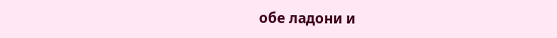обе ладони и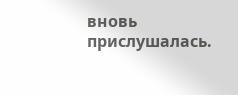вновь прислушалась.